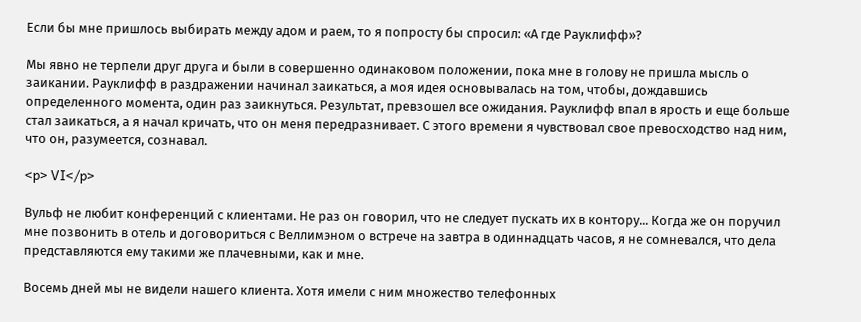Если бы мне пришлось выбирать между адом и раем, то я попросту бы спросил: «А где Рауклифф»?

Мы явно не терпели друг друга и были в совершенно одинаковом положении, пока мне в голову не пришла мысль о заикании. Рауклифф в раздражении начинал заикаться, а моя идея основывалась на том, чтобы, дождавшись определенного момента, один раз заикнуться. Результат, превзошел все ожидания. Рауклифф впал в ярость и еще больше стал заикаться, а я начал кричать, что он меня передразнивает. С этого времени я чувствовал свое превосходство над ним, что он, разумеется, сознавал.

<p> VI</p>

Вульф не любит конференций с клиентами. Не раз он говорил, что не следует пускать их в контору... Когда же он поручил мне позвонить в отель и договориться с Веллимэном о встрече на завтра в одиннадцать часов, я не сомневался, что дела представляются ему такими же плачевными, как и мне.

Восемь дней мы не видели нашего клиента. Хотя имели с ним множество телефонных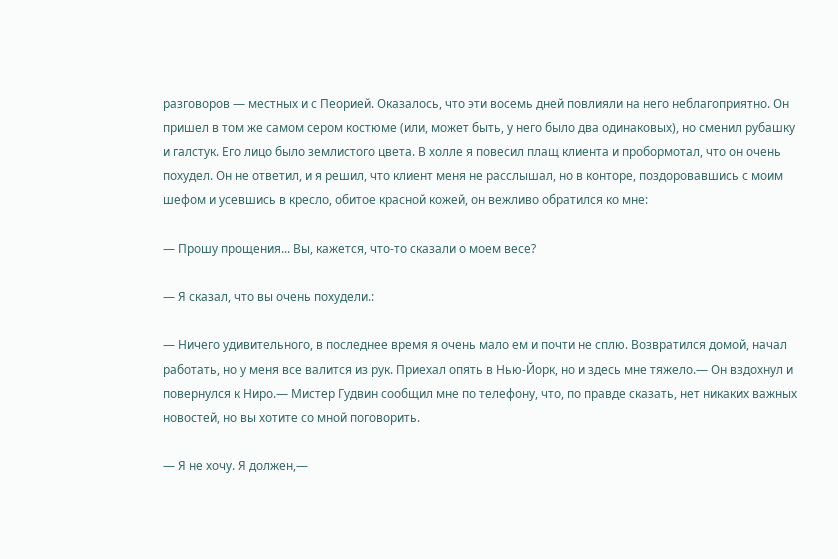разговоров — местных и с Пеорией. Оказалось, что эти восемь дней повлияли на него неблагоприятно. Он пришел в том же самом сером костюме (или, может быть, у него было два одинаковых), но сменил рубашку и галстук. Его лицо было землистого цвета. В холле я повесил плащ клиента и пробормотал, что он очень похудел. Он не ответил, и я решил, что клиент меня не расслышал, но в конторе, поздоровавшись с моим шефом и усевшись в кресло, обитое красной кожей, он вежливо обратился ко мне:

— Прошу прощения... Вы, кажется, что-то сказали о моем весе?

— Я сказал, что вы очень похудели.:

— Ничего удивительного, в последнее время я очень мало ем и почти не сплю. Возвратился домой, начал работать, но у меня все валится из рук. Приехал опять в Нью-Йорк, но и здесь мне тяжело.— Он вздохнул и повернулся к Ниро.— Мистер Гудвин сообщил мне по телефону, что, по правде сказать, нет никаких важных новостей, но вы хотите со мной поговорить.

— Я не хочу. Я должен,—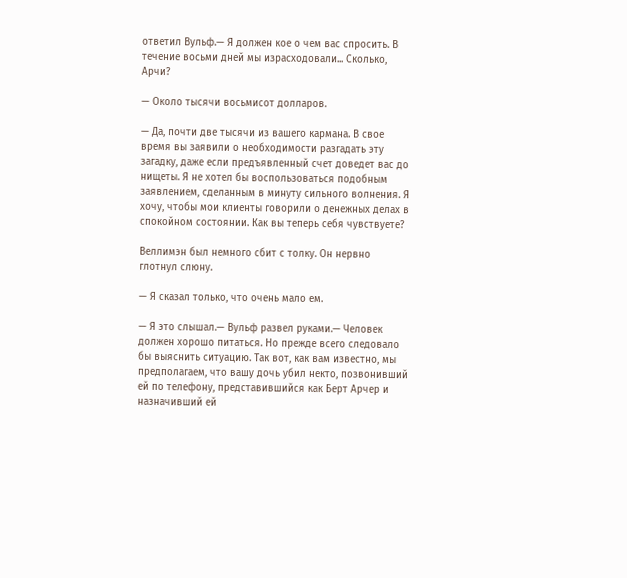ответил Вульф.— Я должен кое о чем вас спросить. В течение восьми дней мы израсходовали... Сколько, Арчи?

— Около тысячи восьмисот долларов.

— Да, почти две тысячи из вашего кармана. В свое время вы заявили о необходимости разгадать эту загадку, даже если предъявленный счет доведет вас до нищеты. Я не хотел бы воспользоваться подобным заявлением, сделанным в минуту сильного волнения. Я хочу, чтобы мои клиенты говорили о денежных делах в спокойном состоянии. Как вы теперь себя чувствуете?

Веллимэн был немного сбит с толку. Он нервно глотнул слюну.

— Я сказал только, что очень мало ем.

— Я это слышал.— Вульф развел руками.— Человек должен хорошо питаться. Но прежде всего следовало бы выяснить ситуацию. Так вот, как вам известно, мы предполагаем, что вашу дочь убил некто, позвонивший ей по телефону, представившийся как Берт Арчер и назначивший ей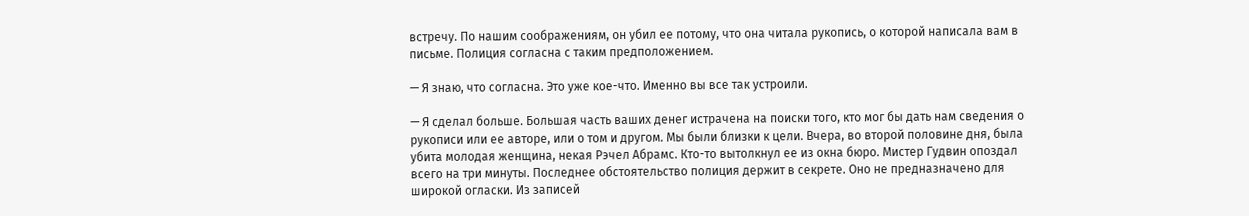встречу. По нашим соображениям, он убил ее потому, что она читала рукопись, о которой написала вам в письме. Полиция согласна с таким предположением.

— Я знаю, что согласна. Это уже кое-что. Именно вы все так устроили.

— Я сделал больше. Большая часть ваших денег истрачена на поиски того, кто мог бы дать нам сведения о рукописи или ее авторе, или о том и другом. Мы были близки к цели. Вчера, во второй половине дня, была убита молодая женщина, некая Рэчел Абрамс. Кто-то вытолкнул ее из окна бюро. Мистер Гудвин опоздал всего на три минуты. Последнее обстоятельство полиция держит в секрете. Оно не предназначено для широкой огласки. Из записей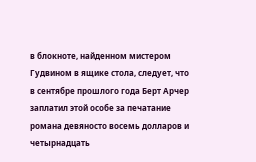в блокноте, найденном мистером Гудвином в ящике стола, следует, что в сентябре прошлого года Берт Арчер заплатил этой особе за печатание романа девяносто восемь долларов и четырнадцать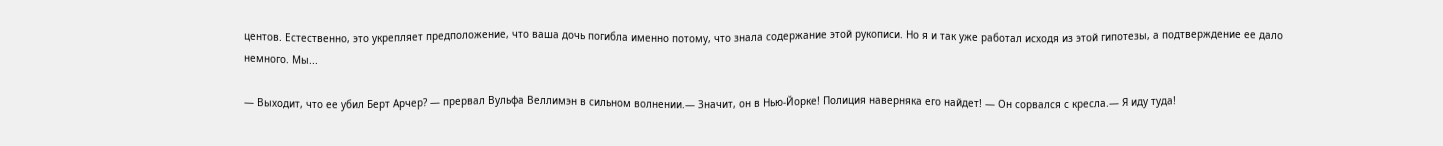центов. Естественно, это укрепляет предположение, что ваша дочь погибла именно потому, что знала содержание этой рукописи. Но я и так уже работал исходя из этой гипотезы, а подтверждение ее дало немного. Мы...

— Выходит, что ее убил Берт Арчер? — прервал Вульфа Веллимэн в сильном волнении.— Значит, он в Нью-Йорке! Полиция наверняка его найдет! — Он сорвался с кресла.— Я иду туда!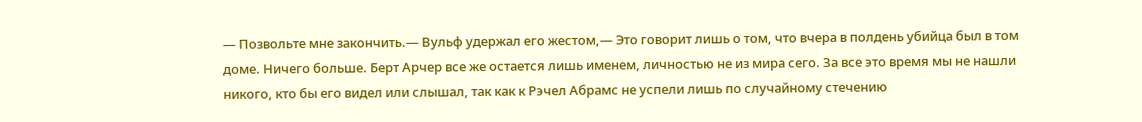— Позвольте мне закончить.— Вульф удержал его жестом,— Это говорит лишь о том, что вчера в полдень убийца был в том доме. Ничего больше. Берт Арчер все же остается лишь именем, личностью не из мира сего. За все это время мы не нашли никого, кто бы его видел или слышал, так как к Рэчел Абрамс не успели лишь по случайному стечению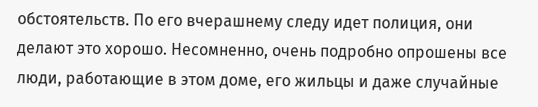обстоятельств. По его вчерашнему следу идет полиция, они делают это хорошо. Несомненно, очень подробно опрошены все люди, работающие в этом доме, его жильцы и даже случайные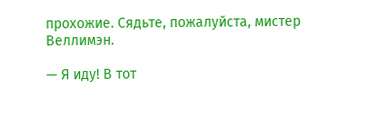прохожие. Сядьте, пожалуйста, мистер Веллимэн.

— Я иду! В тот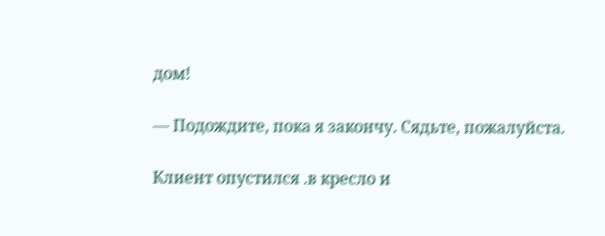дом!

— Подождите, пока я закончу. Сядьте, пожалуйста.

Клиент опустился .в кресло и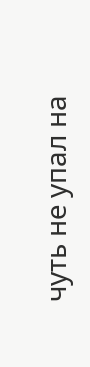чуть не упал на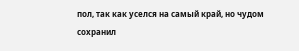пол, так как уселся на самый край, но чудом сохранил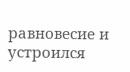равновесие и устроился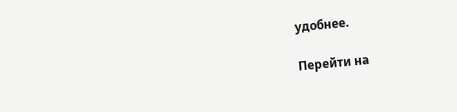удобнее.

Перейти на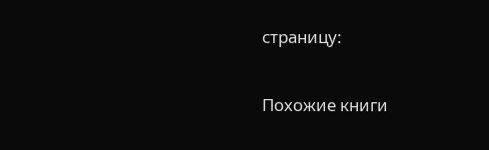страницу:

Похожие книги